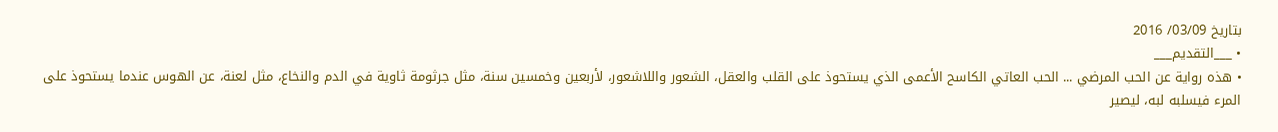بتاريخ 03/09/ 2016
• ___التقديم___
• هذه رواية عن الحب المرضي ... الحب العاتي الكاسح الأعمى الذي يستحوذ على القلب والعقل، الشعور واللاشعور، لأربعين وخمسين سنة، مثل جرثومة ثاوية في الدم والنخاع، مثل لعنة، عن الهوس عندما يستحوذ على المرء فيسلبه لبه، ليصير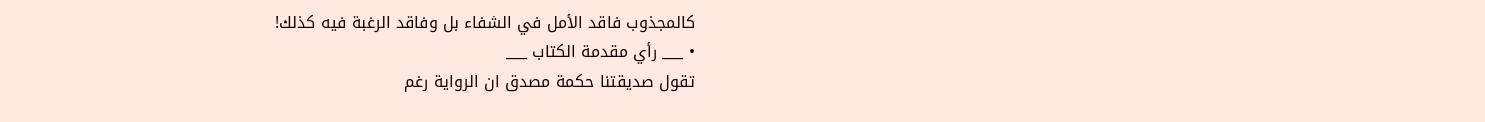كالمجذوب فاقد الأمل في الشفاء بل وفاقد الرغبة فيه كذلك!
• ___ رأي مقدمة الكتاب ___
تقول صديقتنا حكمة مصدق ان الرواية رغم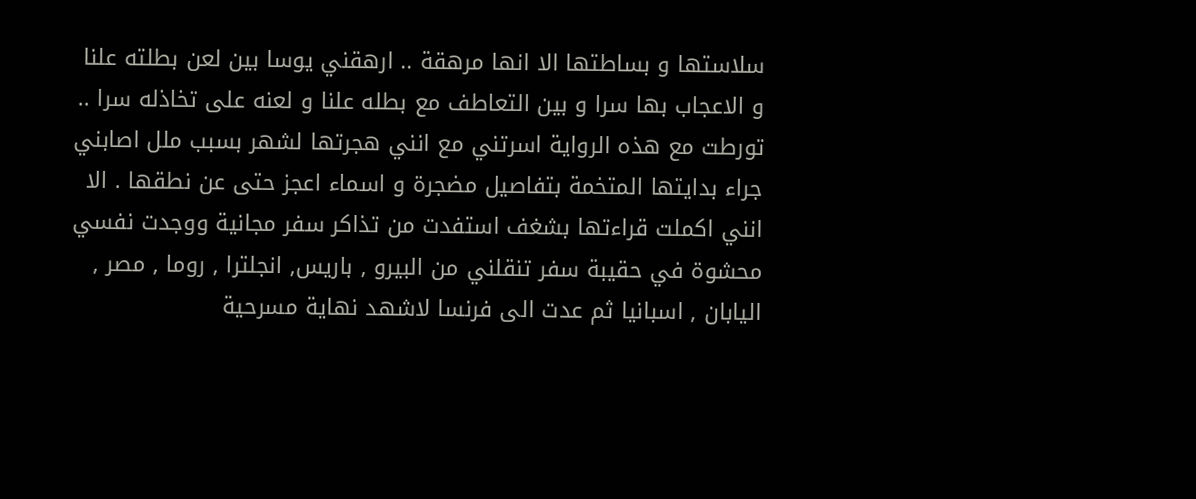سلاستها و بساطتها الا انها مرهقة .. ارهقني يوسا بين لعن بطلته علنا و الاعجاب بها سرا و بين التعاطف مع بطله علنا و لعنه على تخاذله سرا .. تورطت مع هذه الرواية اسرتني مع انني هجرتها لشهر بسبب ملل اصابني جراء بدايتها المتخمة بتفاصيل مضجرة و اسماء اعجز حتى عن نطقها . الا انني اكملت قراءتها بشغف استفدت من تذاكر سفر مجانية ووجدت نفسي محشوة في حقيبة سفر تنقلني من البيرو , باريس, انجلترا , روما , مصر , اليابان , اسبانيا ثم عدت الى فرنسا لاشهد نهاية مسرحية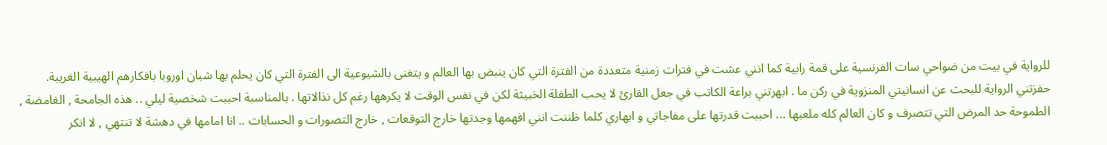للرواية في بيت من ضواحي سات الفرنسية على قمة رابية كما انني عشت في فترات زمنية متعددة من الفترة التي كان ينبض بها العالم و يتغنى بالشيوعية الى الفترة التي كان يحلم بها شبان اوروبا بافكارهم الهيبية الغريبة.
حفزتني الرواية للبحث عن انسانيتي المنزوية في ركن ما . ابهرتني براعة الكاتب في جعل القارئ لا يحب الطفلة الخبيثة لكن في نفس الوقت لا يكرهها رغم كل نذالاتها . بالمناسبة احببت شخصية ليلي .. هذه الجامحة , الغامضة , الطموحة حد المرض التي تتصرف و كان العالم كله ملعبها ... احببت قدرتها على مفاجاتي و ابهاري كلما ظننت انني افهمها وجدتها خارج التوقعات , خارج التصورات و الحسابات .. انا امامها في دهشة لا تنتهي , لا انكر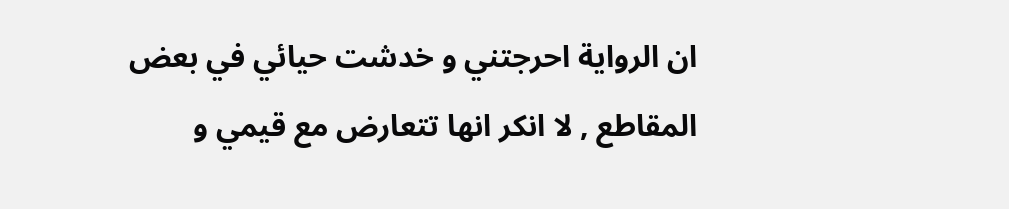ان الرواية احرجتني و خدشت حيائي في بعض المقاطع , لا انكر انها تتعارض مع قيمي و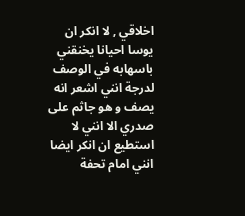اخلاقي , لا انكر ان يوسا احيانا يخنقني باسهابه في الوصف لدرجة انني اشعر انه يصف و هو جاثم على صدري الا انني لا استطيع ان انكر ايضا انني امام تحفة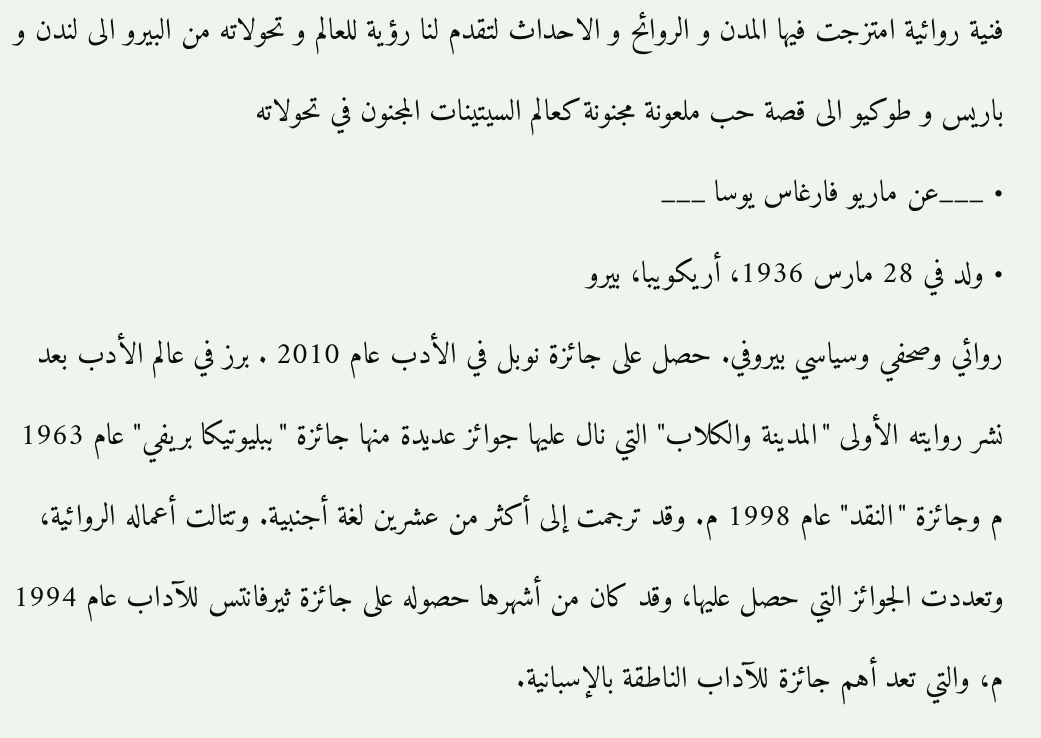فنية روائية امتزجت فيها المدن و الروائح و الاحداث لتقدم لنا رؤية للعالم و تحولاته من البيرو الى لندن و باريس و طوكيو الى قصة حب ملعونة مجنونة كعالم السيتينات المجنون في تحولاته
• ___عن ماريو فارغاس يوسا ___
• ولد في 28 مارس 1936، أريكويبا، بيرو
روائي وصحفي وسياسي بيروفي. حصل على جائزة نوبل في الأدب عام 2010 . برز في عالم الأدب بعد نشر روايته الأولى "المدينة والكلاب" التي نال عليها جوائز عديدة منها جائزة "ببليوتيكا بريفي" عام 1963 م وجائزة "النقد" عام 1998 م. وقد ترجمت إلى أكثر من عشرين لغة أجنبية. وتتالت أعماله الروائية، وتعددت الجوائز التي حصل عليها، وقد كان من أشهرها حصوله على جائزة ثيرفانتس للآداب عام 1994 م، والتي تعد أهم جائزة للآداب الناطقة بالإسبانية.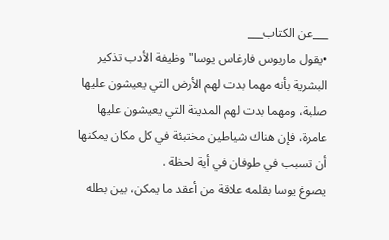___عن الكتاب___
•يقول ماريوس فارغاس يوسا"وظيفة الأدب تذكير البشرية بأنه مهما بدت لهم الأرض التي يعيشون عليها صلبة، ومهما بدت لهم المدينة التي يعيشون عليها عامرة، فإن هناك شياطين مختبئة في كل مكان يمكنها أن تسبب في طوفان في أية لحظة .
يصوغ يوسا بقلمه علاقة من أعقد ما يمكن، بين بطله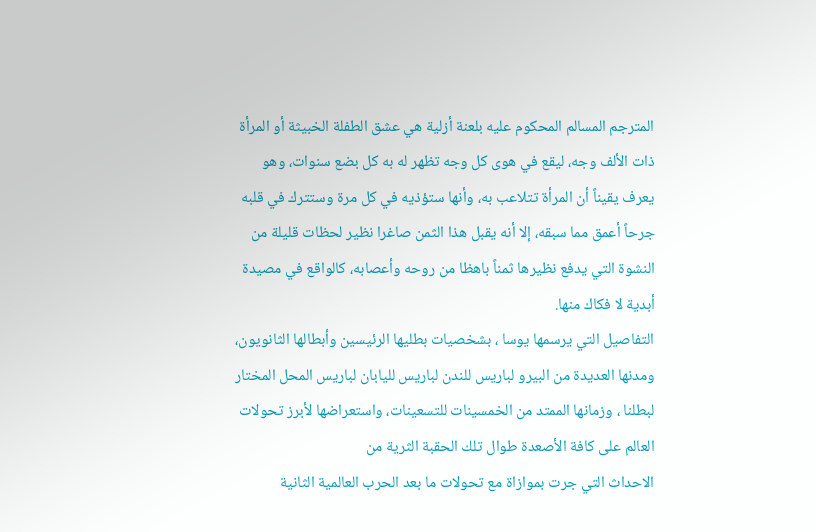المترجم المسالم المحكوم عليه بلعنة أزلية هي عشق الطفلة الخبيثة أو المرأة ذات الألف وجه، ليقع في هوى كل وجه تظهر له به كل بضع سنوات، وهو يعرف يقيناً أن المرأة تتلاعب به، وأنها ستؤذيه في كل مرة وستترك في قلبه جرحاً أعمق مما سبقه، إلا أنه يقبل هذا الثمن صاغرا نظير لحظات قليلة من النشوة التي يدفع نظيرها ثمناً باهظا من روحه وأعصابه، كالواقع في مصيدة أبدية لا فكاك منها.
التفاصيل التي يرسمها يوسا ، بشخصيات بطليها الرئيسين وأبطالها الثانويون، ومدنها العديدة من البيرو لباريس للندن لباريس لليابان لباريس المحل المختار لبطلنا ، وزمانها الممتد من الخمسينات للتسعينات، واستعراضها لأبرز تحولات العالم على كافة الأصعدة طوال تلك الحقبة الثرية من
الاحداث التي جرت بموازاة مع تحولات ما بعد الحرب العالمية الثانية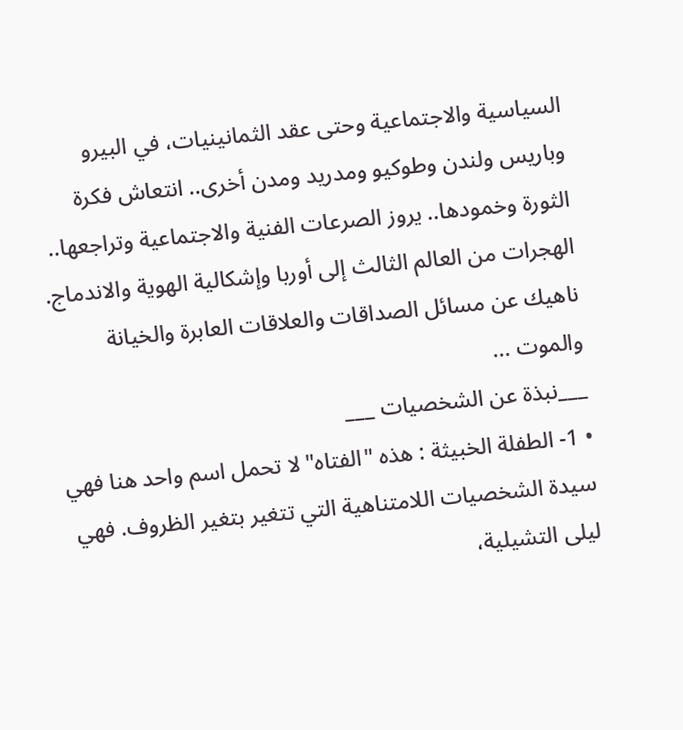السياسية والاجتماعية وحتى عقد الثمانينيات، في البيرو وباريس ولندن وطوكيو ومدريد ومدن أخرى.. انتعاش فكرة الثورة وخمودها.. يروز الصرعات الفنية والاجتماعية وتراجعها.. الهجرات من العالم الثالث إلى أوربا وإشكالية الهوية والاندماج. ناهيك عن مسائل الصداقات والعلاقات العابرة والخيانة والموت ...
___نبذة عن الشخصيات ___
• 1- الطفلة الخبيثة : هذه "الفتاه" لا تحمل اسم واحد هنا فهي سيدة الشخصيات اللامتناهية التي تتغير بتغير الظروف. فهي ليلى التشيلية،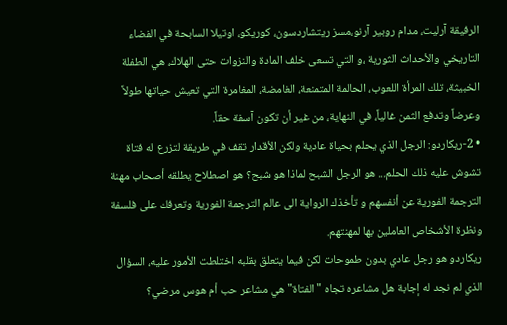الرفيقة آرليت، مدام روبير آرنو،مسز ريتشاردسون، كوريكو، اوتيلا السابحة في الفضاء التاريخي والأحداث الثورية ،و التي تسعى خلف المادة والنزوات حتى الهلاك، هي الطفلة الخبيثة، تلك المرأة اللعوب، الحالمة المتمنعة، الغامضة، المغامرة التي تعيش حياتها طولاً وعرضاً وتدفع الثمن غالياً، في النهاية، من غير أن تكون آسفة حقاً.
• 2-ريكاردو: الرجل الذي يحلم بحياة عادية ولكن الأقدار تقف في طريقة لتزرع له فتاة تشوش عليه ذلك الحلم... هو الرجل الشبح لماذا هو شبح؟ هو اصطلاح يطلقه أصحاب مهنة الترجمة الفورية عن أنفسهم و تأخذك الرواية الى عالم الترجمة الفورية وتعرفك على فلسفة ونظرة الأشخاص العاملين بها لمهنتهم.
ريكاردو هو رجل عادي بدون طموحات لكن فيما يتعلق بقلبه اختلطت الأمور عليه، السؤال الذي لم نجد له إجابة هل مشاعره تجاه "الفتاة" هي مشاعر حب أم هوس مرضي؟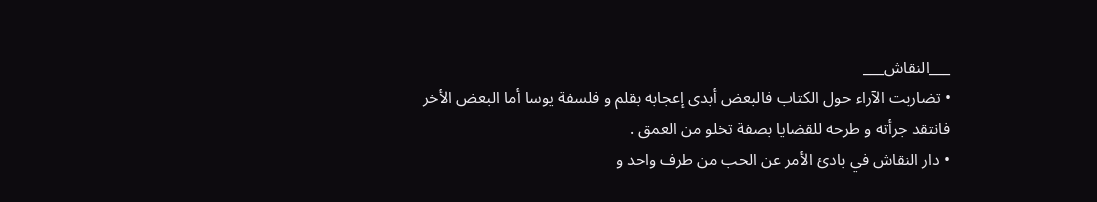___النقاش___
• تضاربت الآراء حول الكتاب فالبعض أبدى إعجابه بقلم و فلسفة يوسا أما البعض الأخر فانتقد جرأته و طرحه للقضايا بصفة تخلو من العمق .
• دار النقاش في بادئ الأمر عن الحب من طرف واحد و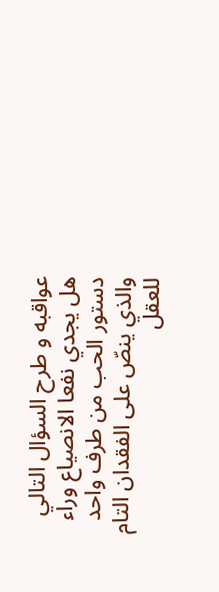عواقبه و طرح السؤال التالي
هل يجدي نفعا الانصياع وراء دستور الحب من طرف واحد والذي ينصّ على الفقدان التام للعقل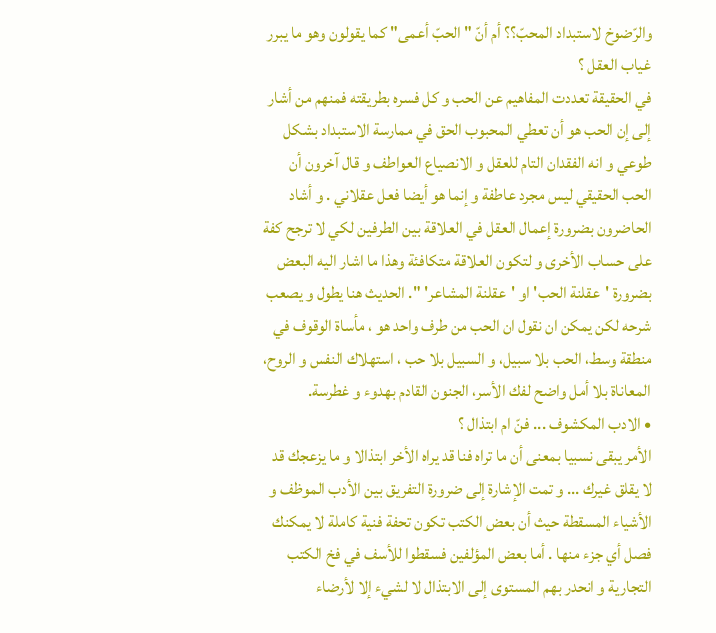والرّضوخ لاستبداد المحبّ؟؟ أم أنّ " الحبّ أعمى" كما يقولون وهو ما يبرر غياب العقل ؟
في الحقيقة تعددت المفاهيم عن الحب و كل فسره بطريقته فمنهم من أشار إلى إن الحب هو أن تعطي المحبوب الحق في ممارسة الاستبداد بشكل طوعي و انه الفقدان التام للعقل و الانصياع العواطف و قال آخرون أن الحب الحقيقي ليس مجرد عاطفة و إنما هو أيضا فعل عقلاني . و أشاد الحاضرون بضرورة إعمال العقل في العلاقة بين الطرفين لكي لا ترجح كفة على حساب الأخرى و لتكون العلاقة متكافئة وهذا ما اشار اليه البعض بضرورة 'عقلنة الحب' او 'عقلنة المشاعر' ". الحديث هنا يطول و يصعب شرحه لكن يمكن ان نقول ان الحب من طرف واحد هو ، مأساة الوقوف في منطقة وسط، الحب بلا سبيل، و السبيل بلا حب ، استهلاك النفس و الروح، المعاناة بلا أمل واضح لفك الأسر، الجنون القادم بهدوء و غطرسة.
• الادب المكشوف ... فنّ ام ابتذال ؟
الأمر يبقى نسبيا بمعنى أن ما تراه فنا قد يراه الأخر ابتذالا و ما يزعجك قد لا يقلق غيرك ... و تمت الإشارة إلى ضرورة التفريق بين الأدب الموظف و الأشياء المسقطة حيث أن بعض الكتب تكون تحفة فنية كاملة لا يمكنك فصل أي جزء منها . أما بعض المؤلفين فسقطوا للأسف في فخ الكتب التجارية و انحدر بهم المستوى إلى الابتذال لا لشيء إلا لأرضاء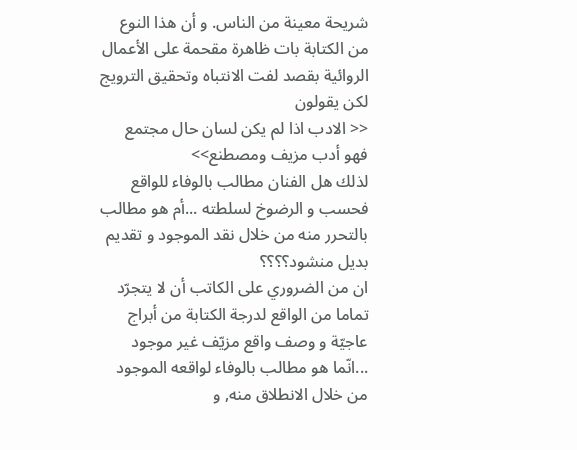شريحة معينة من الناس. و أن هذا النوع من الكتابة بات ظاهرة مقحمة على الأعمال الروائية بقصد لفت الانتباه وتحقيق الترويج
لكن يقولون
<< الادب اذا لم يكن لسان حال مجتمع فهو أدب مزيف ومصطنع>>
لذلك هل الفنان مطالب بالوفاء للواقع فحسب و الرضوخ لسلطته ...أم هو مطالب بالتحرر منه من خلال نقد الموجود و تقديم بديل منشود؟؟؟؟
ان من الضروري على الكاتب أن لا يتجرّد تماما من الواقع لدرجة الكتابة من أبراج عاجيّة و وصف واقع مزيّف غير موجود ...انّما هو مطالب بالوفاء لواقعه الموجود من خلال الانطلاق منه, و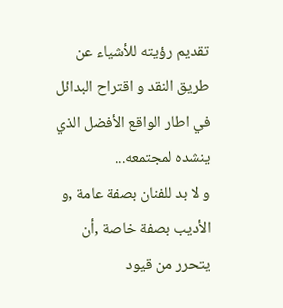تقديم رؤيته للأشياء عن طريق النقد و اقتراح البدائل في اطار الواقع الأفضل الذي ينشده لمجتمعه...
و لا بد للفنان بصفة عامة ,و الأديب بصفة خاصة ,أن يتحرر من قيود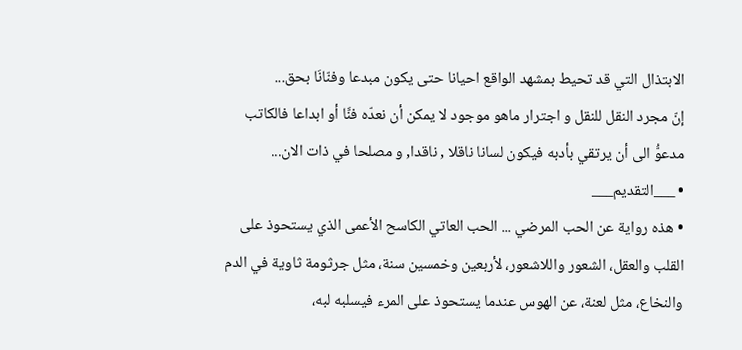الابتذال التي قد تحيط بمشهد الواقع احيانا حتى يكون مبدعا وفنّانَا بحق...
إنّ مجرد النقل للنقل و اجترار ماهو موجود لا يمكن أن نعدّه فنَّا أو ابداعا فالكاتب مدعوُّ الى أن يرتقي بأدبه فيكون لسانا ناقلا , ناقدا, و مصلحا في ذات الان...
• ___التقديم___
• هذه رواية عن الحب المرضي ... الحب العاتي الكاسح الأعمى الذي يستحوذ على القلب والعقل، الشعور واللاشعور، لأربعين وخمسين سنة، مثل جرثومة ثاوية في الدم والنخاع، مثل لعنة، عن الهوس عندما يستحوذ على المرء فيسلبه لبه،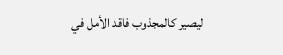ليصير كالمجذوب فاقد الأمل في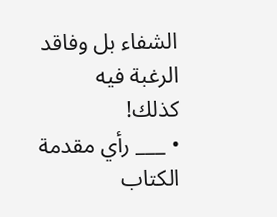الشفاء بل وفاقد الرغبة فيه كذلك!
• ___ رأي مقدمة الكتاب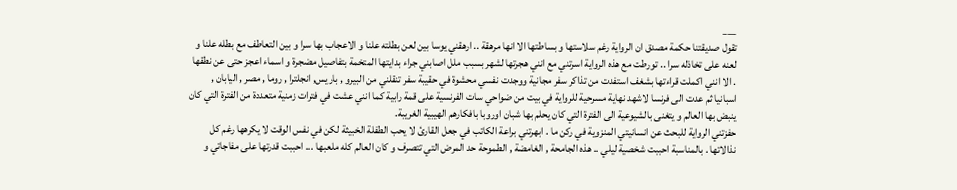___
تقول صديقتنا حكمة مصدق ان الرواية رغم سلاستها و بساطتها الا انها مرهقة .. ارهقني يوسا بين لعن بطلته علنا و الاعجاب بها سرا و بين التعاطف مع بطله علنا و لعنه على تخاذله سرا .. تورطت مع هذه الرواية اسرتني مع انني هجرتها لشهر بسبب ملل اصابني جراء بدايتها المتخمة بتفاصيل مضجرة و اسماء اعجز حتى عن نطقها . الا انني اكملت قراءتها بشغف استفدت من تذاكر سفر مجانية ووجدت نفسي محشوة في حقيبة سفر تنقلني من البيرو , باريس, انجلترا , روما , مصر , اليابان , اسبانيا ثم عدت الى فرنسا لاشهد نهاية مسرحية للرواية في بيت من ضواحي سات الفرنسية على قمة رابية كما انني عشت في فترات زمنية متعددة من الفترة التي كان ينبض بها العالم و يتغنى بالشيوعية الى الفترة التي كان يحلم بها شبان اوروبا بافكارهم الهيبية الغريبة.
حفزتني الرواية للبحث عن انسانيتي المنزوية في ركن ما . ابهرتني براعة الكاتب في جعل القارئ لا يحب الطفلة الخبيثة لكن في نفس الوقت لا يكرهها رغم كل نذالاتها . بالمناسبة احببت شخصية ليلي .. هذه الجامحة , الغامضة , الطموحة حد المرض التي تتصرف و كان العالم كله ملعبها ... احببت قدرتها على مفاجاتي و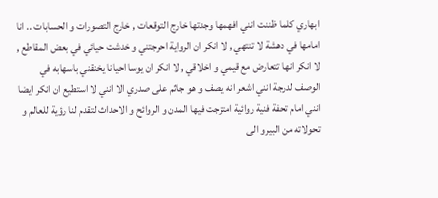ابهاري كلما ظننت انني افهمها وجدتها خارج التوقعات , خارج التصورات و الحسابات .. انا امامها في دهشة لا تنتهي , لا انكر ان الرواية احرجتني و خدشت حيائي في بعض المقاطع , لا انكر انها تتعارض مع قيمي و اخلاقي , لا انكر ان يوسا احيانا يخنقني باسهابه في الوصف لدرجة انني اشعر انه يصف و هو جاثم على صدري الا انني لا استطيع ان انكر ايضا انني امام تحفة فنية روائية امتزجت فيها المدن و الروائح و الاحداث لتقدم لنا رؤية للعالم و تحولاته من البيرو الى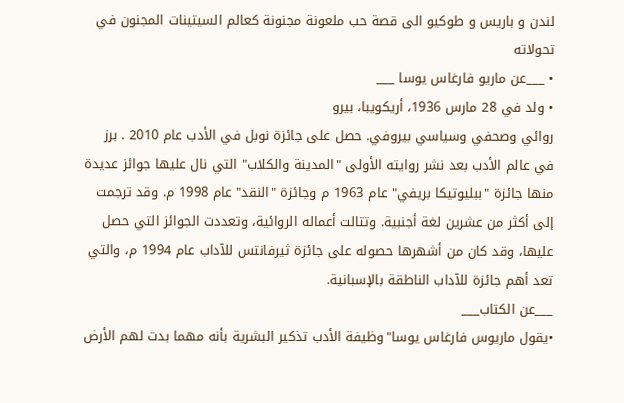لندن و باريس و طوكيو الى قصة حب ملعونة مجنونة كعالم السيتينات المجنون في تحولاته
• ___عن ماريو فارغاس يوسا ___
• ولد في 28 مارس 1936، أريكويبا، بيرو
روائي وصحفي وسياسي بيروفي. حصل على جائزة نوبل في الأدب عام 2010 . برز في عالم الأدب بعد نشر روايته الأولى "المدينة والكلاب" التي نال عليها جوائز عديدة منها جائزة "ببليوتيكا بريفي" عام 1963 م وجائزة "النقد" عام 1998 م. وقد ترجمت إلى أكثر من عشرين لغة أجنبية. وتتالت أعماله الروائية، وتعددت الجوائز التي حصل عليها، وقد كان من أشهرها حصوله على جائزة ثيرفانتس للآداب عام 1994 م، والتي تعد أهم جائزة للآداب الناطقة بالإسبانية.
___عن الكتاب___
•يقول ماريوس فارغاس يوسا"وظيفة الأدب تذكير البشرية بأنه مهما بدت لهم الأرض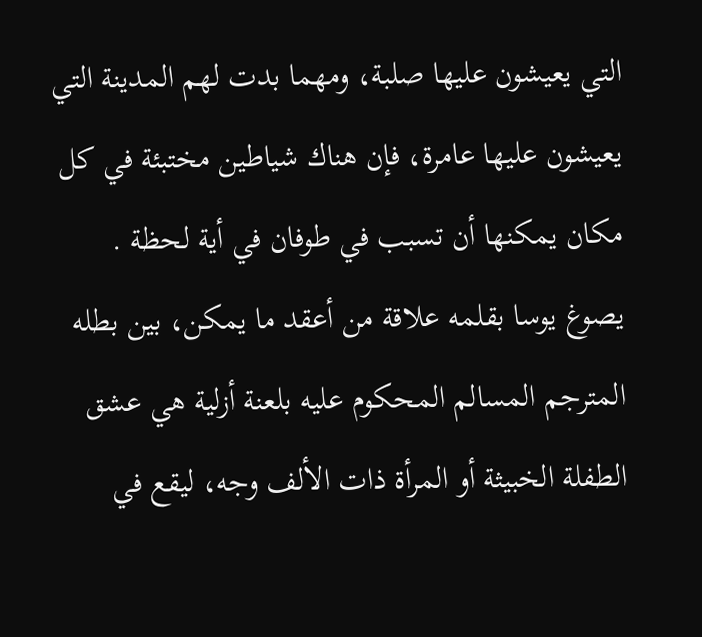التي يعيشون عليها صلبة، ومهما بدت لهم المدينة التي يعيشون عليها عامرة، فإن هناك شياطين مختبئة في كل مكان يمكنها أن تسبب في طوفان في أية لحظة .
يصوغ يوسا بقلمه علاقة من أعقد ما يمكن، بين بطله المترجم المسالم المحكوم عليه بلعنة أزلية هي عشق الطفلة الخبيثة أو المرأة ذات الألف وجه، ليقع في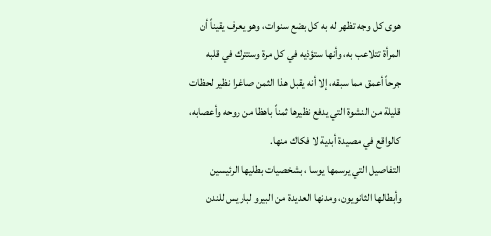هوى كل وجه تظهر له به كل بضع سنوات، وهو يعرف يقيناً أن المرأة تتلاعب به، وأنها ستؤذيه في كل مرة وستترك في قلبه جرحاً أعمق مما سبقه، إلا أنه يقبل هذا الثمن صاغرا نظير لحظات قليلة من النشوة التي يدفع نظيرها ثمناً باهظا من روحه وأعصابه، كالواقع في مصيدة أبدية لا فكاك منها.
التفاصيل التي يرسمها يوسا ، بشخصيات بطليها الرئيسين وأبطالها الثانويون، ومدنها العديدة من البيرو لباريس للندن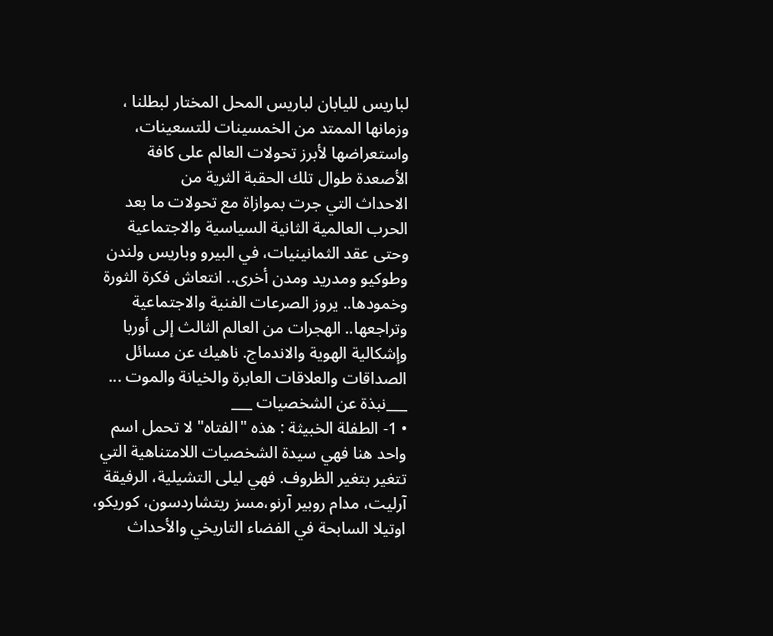لباريس لليابان لباريس المحل المختار لبطلنا ، وزمانها الممتد من الخمسينات للتسعينات، واستعراضها لأبرز تحولات العالم على كافة الأصعدة طوال تلك الحقبة الثرية من
الاحداث التي جرت بموازاة مع تحولات ما بعد الحرب العالمية الثانية السياسية والاجتماعية وحتى عقد الثمانينيات، في البيرو وباريس ولندن وطوكيو ومدريد ومدن أخرى.. انتعاش فكرة الثورة وخمودها.. يروز الصرعات الفنية والاجتماعية وتراجعها.. الهجرات من العالم الثالث إلى أوربا وإشكالية الهوية والاندماج. ناهيك عن مسائل الصداقات والعلاقات العابرة والخيانة والموت ...
___نبذة عن الشخصيات ___
• 1- الطفلة الخبيثة : هذه "الفتاه" لا تحمل اسم واحد هنا فهي سيدة الشخصيات اللامتناهية التي تتغير بتغير الظروف. فهي ليلى التشيلية، الرفيقة آرليت، مدام روبير آرنو،مسز ريتشاردسون، كوريكو، اوتيلا السابحة في الفضاء التاريخي والأحداث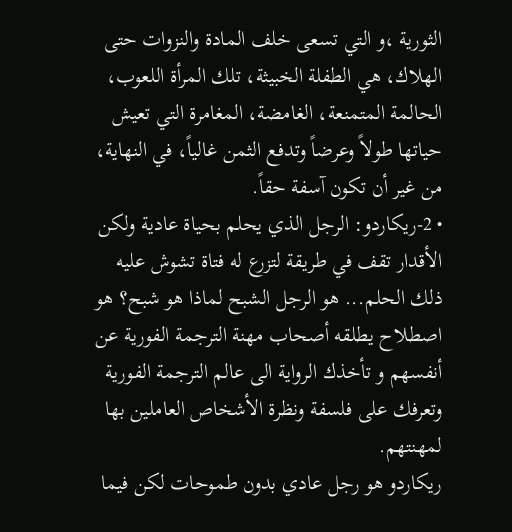الثورية ،و التي تسعى خلف المادة والنزوات حتى الهلاك، هي الطفلة الخبيثة، تلك المرأة اللعوب، الحالمة المتمنعة، الغامضة، المغامرة التي تعيش حياتها طولاً وعرضاً وتدفع الثمن غالياً، في النهاية، من غير أن تكون آسفة حقاً.
• 2-ريكاردو: الرجل الذي يحلم بحياة عادية ولكن الأقدار تقف في طريقة لتزرع له فتاة تشوش عليه ذلك الحلم... هو الرجل الشبح لماذا هو شبح؟ هو اصطلاح يطلقه أصحاب مهنة الترجمة الفورية عن أنفسهم و تأخذك الرواية الى عالم الترجمة الفورية وتعرفك على فلسفة ونظرة الأشخاص العاملين بها لمهنتهم.
ريكاردو هو رجل عادي بدون طموحات لكن فيما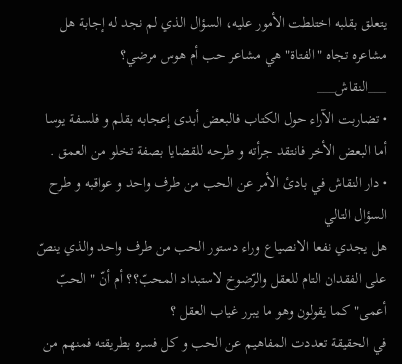يتعلق بقلبه اختلطت الأمور عليه، السؤال الذي لم نجد له إجابة هل مشاعره تجاه "الفتاة" هي مشاعر حب أم هوس مرضي؟
___النقاش___
• تضاربت الآراء حول الكتاب فالبعض أبدى إعجابه بقلم و فلسفة يوسا أما البعض الأخر فانتقد جرأته و طرحه للقضايا بصفة تخلو من العمق .
• دار النقاش في بادئ الأمر عن الحب من طرف واحد و عواقبه و طرح السؤال التالي
هل يجدي نفعا الانصياع وراء دستور الحب من طرف واحد والذي ينصّ على الفقدان التام للعقل والرّضوخ لاستبداد المحبّ؟؟ أم أنّ " الحبّ أعمى" كما يقولون وهو ما يبرر غياب العقل ؟
في الحقيقة تعددت المفاهيم عن الحب و كل فسره بطريقته فمنهم من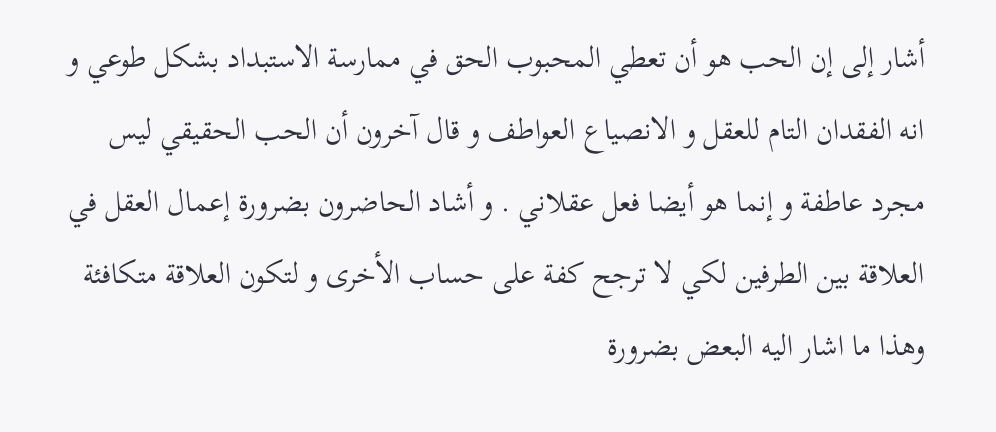أشار إلى إن الحب هو أن تعطي المحبوب الحق في ممارسة الاستبداد بشكل طوعي و انه الفقدان التام للعقل و الانصياع العواطف و قال آخرون أن الحب الحقيقي ليس مجرد عاطفة و إنما هو أيضا فعل عقلاني . و أشاد الحاضرون بضرورة إعمال العقل في العلاقة بين الطرفين لكي لا ترجح كفة على حساب الأخرى و لتكون العلاقة متكافئة وهذا ما اشار اليه البعض بضرورة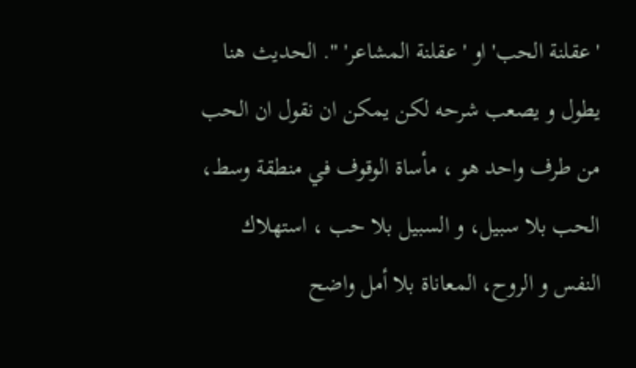'عقلنة الحب' او 'عقلنة المشاعر' ". الحديث هنا يطول و يصعب شرحه لكن يمكن ان نقول ان الحب من طرف واحد هو ، مأساة الوقوف في منطقة وسط، الحب بلا سبيل، و السبيل بلا حب ، استهلاك النفس و الروح، المعاناة بلا أمل واضح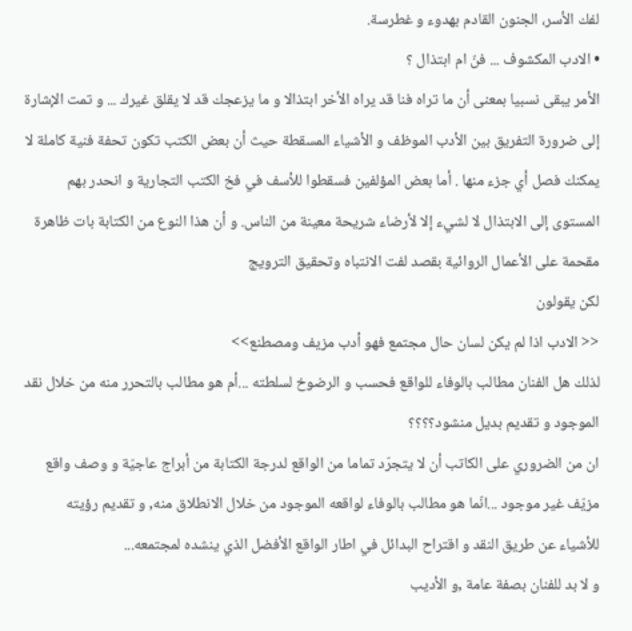لفك الأسر، الجنون القادم بهدوء و غطرسة.
• الادب المكشوف ... فنّ ام ابتذال ؟
الأمر يبقى نسبيا بمعنى أن ما تراه فنا قد يراه الأخر ابتذالا و ما يزعجك قد لا يقلق غيرك ... و تمت الإشارة إلى ضرورة التفريق بين الأدب الموظف و الأشياء المسقطة حيث أن بعض الكتب تكون تحفة فنية كاملة لا يمكنك فصل أي جزء منها . أما بعض المؤلفين فسقطوا للأسف في فخ الكتب التجارية و انحدر بهم المستوى إلى الابتذال لا لشيء إلا لأرضاء شريحة معينة من الناس. و أن هذا النوع من الكتابة بات ظاهرة مقحمة على الأعمال الروائية بقصد لفت الانتباه وتحقيق الترويج
لكن يقولون
<< الادب اذا لم يكن لسان حال مجتمع فهو أدب مزيف ومصطنع>>
لذلك هل الفنان مطالب بالوفاء للواقع فحسب و الرضوخ لسلطته ...أم هو مطالب بالتحرر منه من خلال نقد الموجود و تقديم بديل منشود؟؟؟؟
ان من الضروري على الكاتب أن لا يتجرّد تماما من الواقع لدرجة الكتابة من أبراج عاجيّة و وصف واقع مزيّف غير موجود ...انّما هو مطالب بالوفاء لواقعه الموجود من خلال الانطلاق منه, و تقديم رؤيته للأشياء عن طريق النقد و اقتراح البدائل في اطار الواقع الأفضل الذي ينشده لمجتمعه...
و لا بد للفنان بصفة عامة ,و الأديب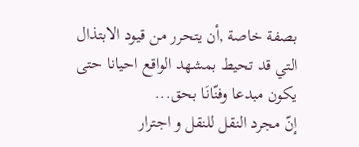بصفة خاصة ,أن يتحرر من قيود الابتذال التي قد تحيط بمشهد الواقع احيانا حتى يكون مبدعا وفنّانَا بحق...
إنّ مجرد النقل للنقل و اجترار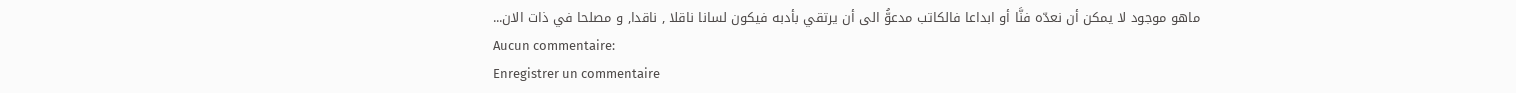ماهو موجود لا يمكن أن نعدّه فنَّا أو ابداعا فالكاتب مدعوُّ الى أن يرتقي بأدبه فيكون لسانا ناقلا , ناقدا, و مصلحا في ذات الان...
Aucun commentaire:
Enregistrer un commentaire